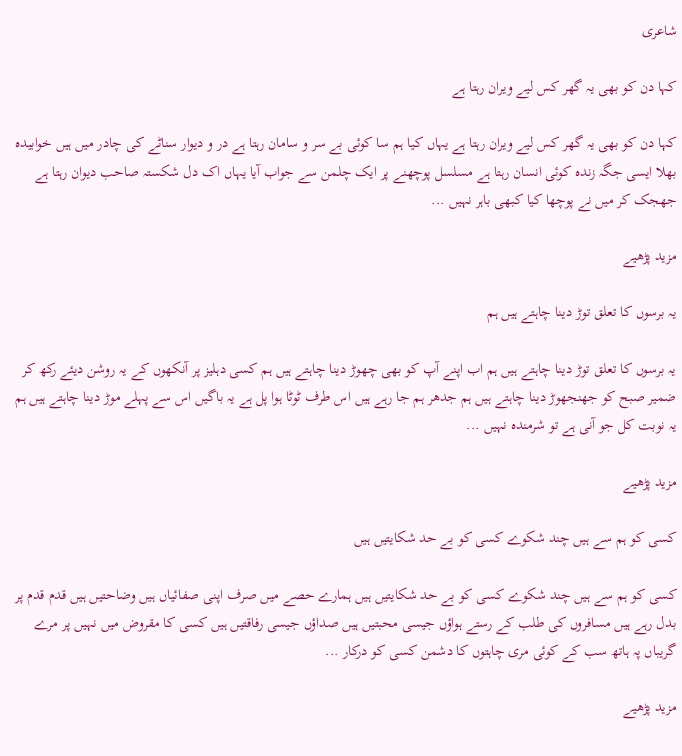شاعری

کہا دن کو بھی یہ گھر کس لیے ویران رہتا ہے

کہا دن کو بھی یہ گھر کس لیے ویران رہتا ہے یہاں کیا ہم سا کوئی بے سر و سامان رہتا ہے در و دیوار سناٹے کی چادر میں ہیں خوابیدہ بھلا ایسی جگہ زندہ کوئی انسان رہتا ہے مسلسل پوچھنے پر ایک چلمن سے جواب آیا یہاں اک دل شکستہ صاحب دیوان رہتا ہے جھجک کر میں نے پوچھا کیا کبھی باہر نہیں ...

مزید پڑھیے

یہ برسوں کا تعلق توڑ دینا چاہتے ہیں ہم

یہ برسوں کا تعلق توڑ دینا چاہتے ہیں ہم اب اپنے آپ کو بھی چھوڑ دینا چاہتے ہیں ہم کسی دہلیز پر آنکھوں کے یہ روشن دیئے رکھ کر ضمیر صبح کو جھنجھوڑ دینا چاہتے ہیں ہم جدھر ہم جا رہے ہیں اس طرف ٹوٹا ہوا پل ہے یہ باگیں اس سے پہلے موڑ دینا چاہتے ہیں ہم یہ نوبت کل جو آنی ہے تو شرمندہ نہیں ...

مزید پڑھیے

کسی کو ہم سے ہیں چند شکوے کسی کو بے حد شکایتیں ہیں

کسی کو ہم سے ہیں چند شکوے کسی کو بے حد شکایتیں ہیں ہمارے حصے میں صرف اپنی صفائیاں ہیں وضاحتیں ہیں قدم قدم پر بدل رہے ہیں مسافروں کی طلب کے رستے ہواؤں جیسی محبتیں ہیں صداؤں جیسی رفاقتیں ہیں کسی کا مقروض میں نہیں پر مرے گریباں پہ ہاتھ سب کے کوئی مری چاہتوں کا دشمن کسی کو درکار ...

مزید پڑھیے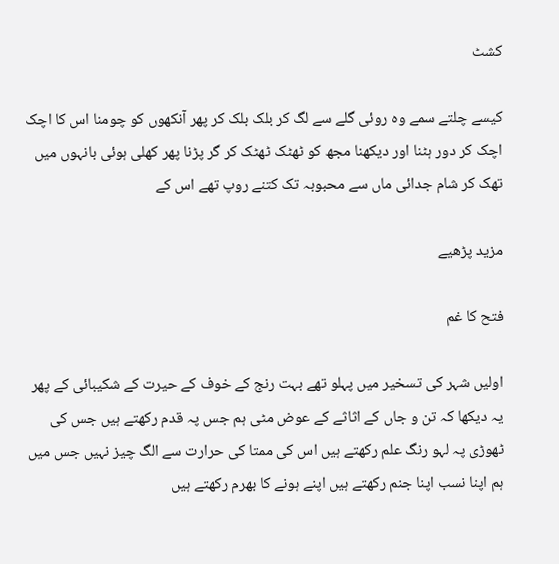کشٹ

کیسے چلتے سمے وہ روئی گلے سے لگ کر بلک بلک کر پھر آنکھوں کو چومنا اس کا اچک اچک کر دور ہٹنا اور دیکھنا مجھ کو ٹھٹک ٹھٹک کر گر پڑنا پھر کھلی ہوئی بانہوں میں تھک کر شام جدائی ماں سے محبوبہ تک کتنے روپ تھے اس کے

مزید پڑھیے

فتح کا غم

اولیں شہر کی تسخیر میں پہلو تھے بہت رنج کے خوف کے حیرت کے شکیبائی کے پھر یہ دیکھا کہ تن و جاں کے اثاثے کے عوض مٹی ہم جس پہ قدم رکھتے ہیں جس کی ٹھوڑی پہ لہو رنگ علم رکھتے ہیں اس کی ممتا کی حرارت سے الگ چیز نہیں جس میں ہم اپنا نسب اپنا جنم رکھتے ہیں اپنے ہونے کا بھرم رکھتے ہیں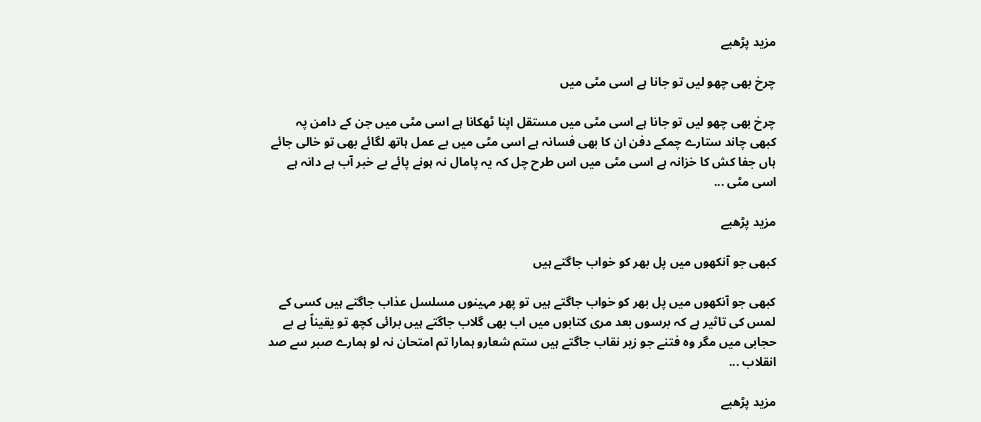مزید پڑھیے

چرخ بھی چھو لیں تو جانا ہے اسی مٹی میں

چرخ بھی چھو لیں تو جانا ہے اسی مٹی میں مستقل اپنا ٹھکانا ہے اسی مٹی میں جن کے دامن پہ کبھی چاند ستارے چمکے دفن ان کا بھی فسانہ ہے اسی مٹی میں بے عمل ہاتھ لگائے بھی تو خالی جائے ہاں جفا کش کا خزانہ ہے اسی مٹی میں اس طرح چل کہ یہ پامال نہ ہونے پائے بے خبر آب ہے دانہ ہے اسی مٹی ...

مزید پڑھیے

کبھی جو آنکھوں میں پل بھر کو خواب جاگتے ہیں

کبھی جو آنکھوں میں پل بھر کو خواب جاگتے ہیں تو پھر مہینوں مسلسل عذاب جاگتے ہیں کسی کے لمس کی تاثیر ہے کہ برسوں بعد مری کتابوں میں اب بھی گلاب جاگتے ہیں برائی کچھ تو یقیناً ہے بے حجابی میں مگر وہ فتنے جو زیر نقاب جاگتے ہیں ستم شعارو ہمارا تم امتحان نہ لو ہمارے صبر سے صد انقلاب ...

مزید پڑھیے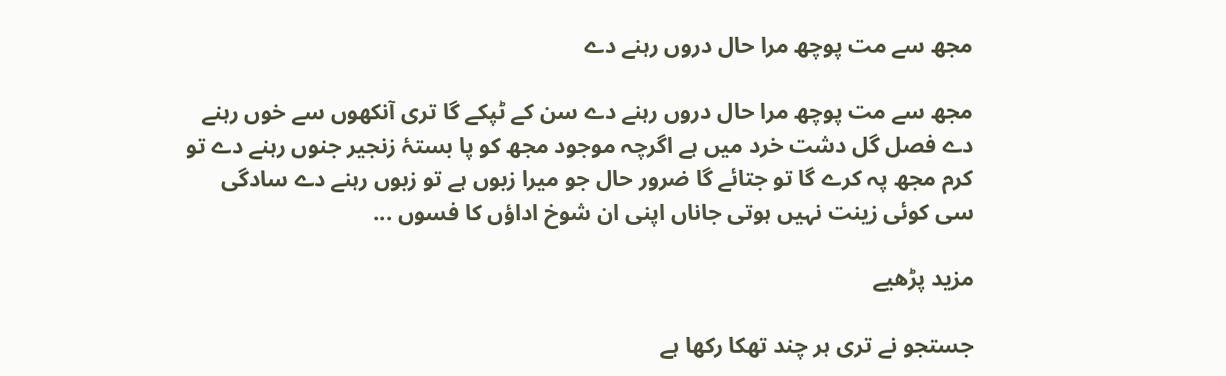مجھ سے مت پوچھ مرا حال دروں رہنے دے

مجھ سے مت پوچھ مرا حال دروں رہنے دے سن کے ٹپکے گا تری آنکھوں سے خوں رہنے دے فصل گل دشت خرد میں ہے اگرچہ موجود مجھ کو پا بستۂ زنجیر جنوں رہنے دے تو کرم مجھ پہ کرے گا تو جتائے گا ضرور حال جو میرا زبوں ہے تو زبوں رہنے دے سادگی سی کوئی زینت نہیں ہوتی جاناں اپنی ان شوخ اداؤں کا فسوں ...

مزید پڑھیے

جستجو نے تری ہر چند تھکا رکھا ہے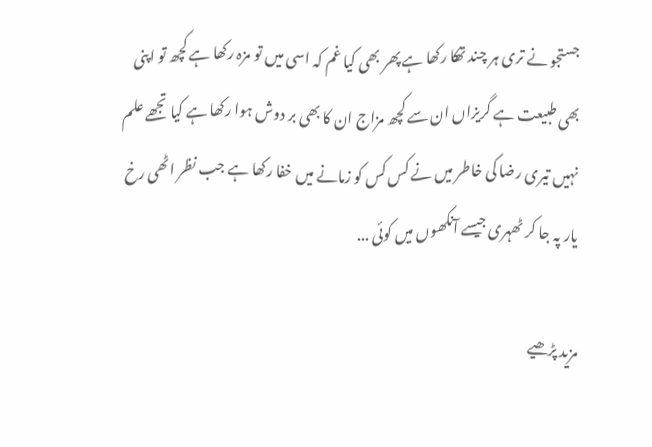جستجو نے تری ہر چند تھکا رکھا ہے پھر بھی کیا غم کہ اسی میں تو مزہ رکھا ہے کچھ تو اپنی بھی طبیعت ہے گریزاں ان سے کچھ مزاج ان کا بھی بر دوش ہوا رکھا ہے کیا تجھے علم نہیں تیری رضا کی خاطر میں نے کس کس کو زمانے میں خفا رکھا ہے جب نظر اٹھی رخ یار پہ جا کر ٹھہری جیسے آنکھوں میں کوئی ...

مزید پڑھیے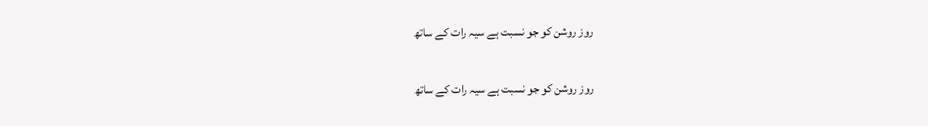روز روشن کو جو نسبت ہے سیہ رات کے ساتھ

روز روشن کو جو نسبت ہے سیہ رات کے ساتھ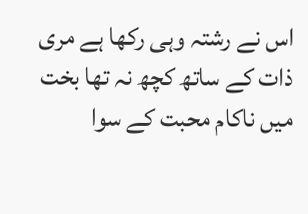اس نے رشتہ وہی رکھا ہے مری ذات کے ساتھ کچھ نہ تھا بخت میں ناکام محبت کے سوا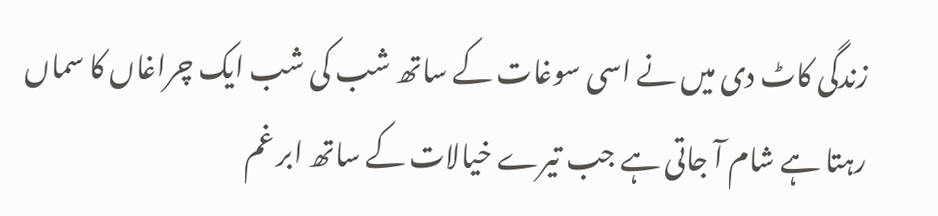زندگی کاٹ دی میں نے اسی سوغات کے ساتھ شب کی شب ایک چراغاں کا سماں رہتا ہے شام آ جاتی ہے جب تیرے خیالات کے ساتھ ابر غم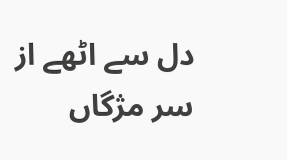دل سے اٹھے از سر مژگاں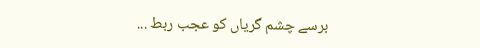برسے چشم گریاں کو عجب ربط ...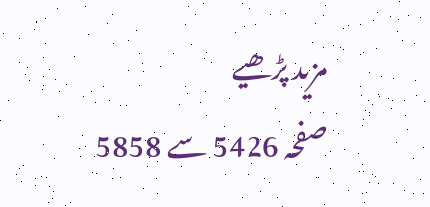مزید پڑھیے
صفحہ 5426 سے 5858